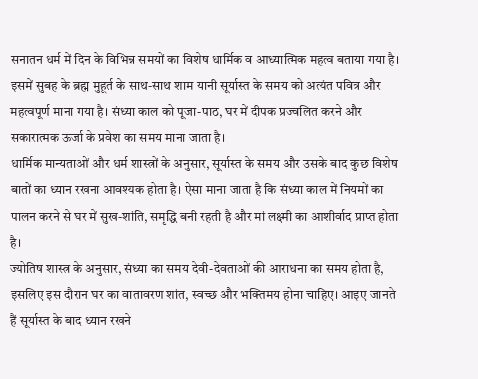सनातन धर्म में दिन के विभिन्न समयों का विशेष धार्मिक व आध्यात्मिक महत्व बताया गया है। इसमें सुबह के ब्रह्म मुहूर्त के साथ-साथ शाम यानी सूर्यास्त के समय को अत्यंत पवित्र और महत्वपूर्ण माना गया है। संध्या काल को पूजा-पाठ, घर में दीपक प्रज्वलित करने और सकारात्मक ऊर्जा के प्रवेश का समय माना जाता है।
धार्मिक मान्यताओं और धर्म शास्त्रों के अनुसार, सूर्यास्त के समय और उसके बाद कुछ विशेष बातों का ध्यान रखना आवश्यक होता है। ऐसा माना जाता है कि संध्या काल में नियमों का पालन करने से घर में सुख-शांति, समृद्धि बनी रहती है और मां लक्ष्मी का आशीर्वाद प्राप्त होता है।
ज्योतिष शास्त्र के अनुसार, संध्या का समय देवी-देवताओं की आराधना का समय होता है, इसलिए इस दौरान घर का वातावरण शांत, स्वच्छ और भक्तिमय होना चाहिए। आइए जानते हैं सूर्यास्त के बाद ध्यान रखने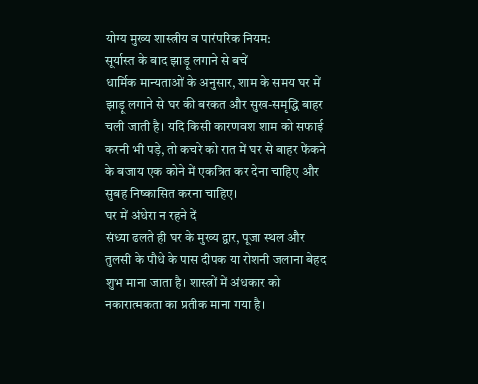योग्य मुख्य शास्त्रीय व पारंपरिक नियम:
सूर्यास्त के बाद झाड़ू लगाने से बचें
धार्मिक मान्यताओं के अनुसार, शाम के समय घर में झाड़ू लगाने से घर की बरकत और सुख-समृद्धि बाहर चली जाती है। यदि किसी कारणवश शाम को सफाई करनी भी पड़े, तो कचरे को रात में घर से बाहर फेंकने के बजाय एक कोने में एकत्रित कर देना चाहिए और सुबह निष्कासित करना चाहिए।
घर में अंधेरा न रहने दें
संध्या ढलते ही घर के मुख्य द्वार, पूजा स्थल और तुलसी के पौधे के पास दीपक या रोशनी जलाना बेहद शुभ माना जाता है। शास्त्रों में अंधकार को नकारात्मकता का प्रतीक माना गया है।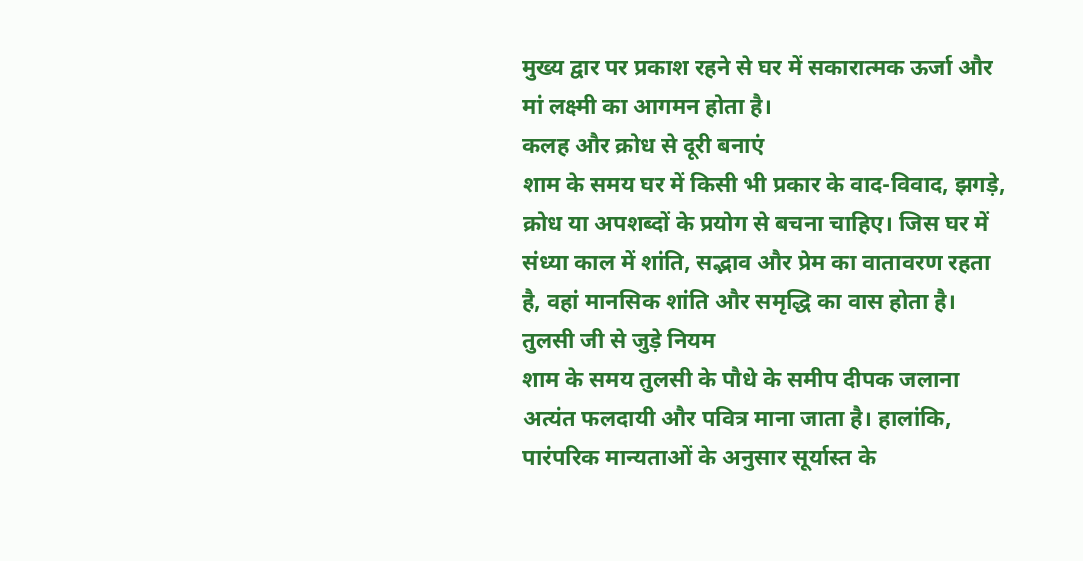मुख्य द्वार पर प्रकाश रहने से घर में सकारात्मक ऊर्जा और मां लक्ष्मी का आगमन होता है।
कलह और क्रोध से दूरी बनाएं
शाम के समय घर में किसी भी प्रकार के वाद-विवाद, झगड़े, क्रोध या अपशब्दों के प्रयोग से बचना चाहिए। जिस घर में संध्या काल में शांति, सद्भाव और प्रेम का वातावरण रहता है, वहां मानसिक शांति और समृद्धि का वास होता है।
तुलसी जी से जुड़े नियम
शाम के समय तुलसी के पौधे के समीप दीपक जलाना अत्यंत फलदायी और पवित्र माना जाता है। हालांकि, पारंपरिक मान्यताओं के अनुसार सूर्यास्त के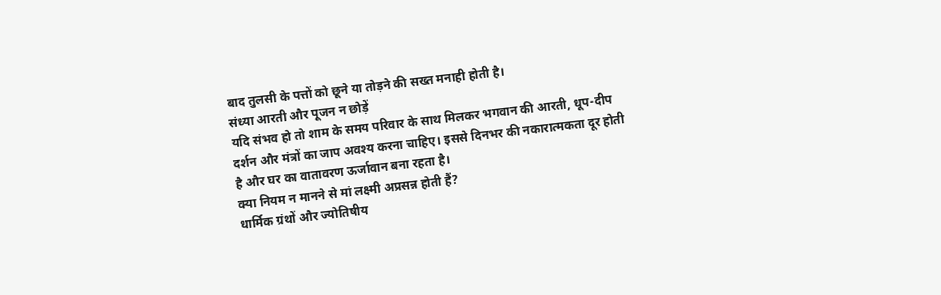बाद तुलसी के पत्तों को छूने या तोड़ने की सख्त मनाही होती है।
संध्या आरती और पूजन न छोड़ें
यदि संभव हो तो शाम के समय परिवार के साथ मिलकर भगवान की आरती, धूप-दीप दर्शन और मंत्रों का जाप अवश्य करना चाहिए। इससे दिनभर की नकारात्मकता दूर होती है और घर का वातावरण ऊर्जावान बना रहता है।
क्या नियम न मानने से मां लक्ष्मी अप्रसन्न होती हैं?
धार्मिक ग्रंथों और ज्योतिषीय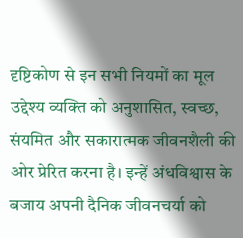दृष्टिकोण से इन सभी नियमों का मूल उद्देश्य व्यक्ति को अनुशासित, स्वच्छ, संयमित और सकारात्मक जीवनशैली की ओर प्रेरित करना है। इन्हें अंधविश्वास के बजाय अपनी दैनिक जीवनचर्या को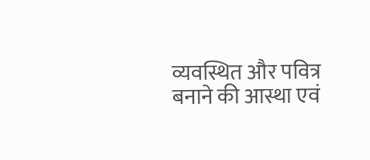व्यवस्थित और पवित्र बनाने की आस्था एवं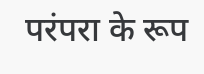परंपरा के रूप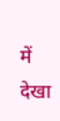में देखा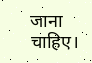जाना चाहिए।